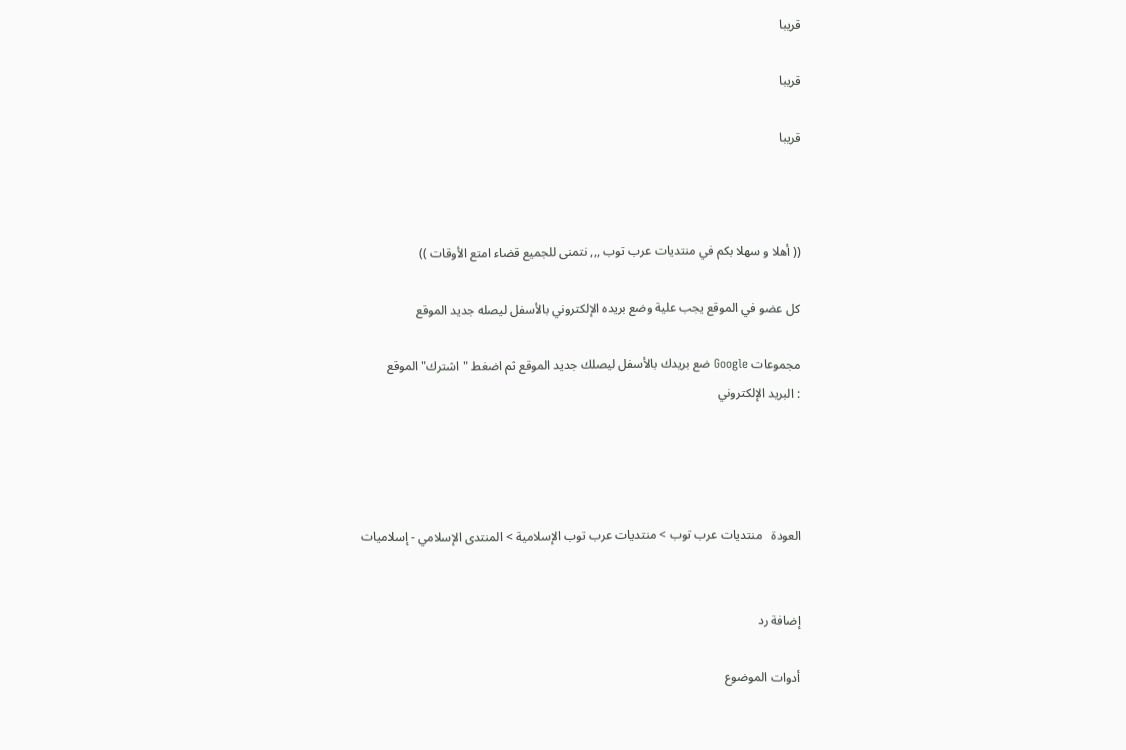قريبا

قريبا

قريبا



(( أهلا و سهلا بكم في منتديات عرب توب ,,, نتمنى للجميع قضاء امتع الأوقات ))

كل عضو في الموقع يجب علية وضع بريده الإلكتروني بالأسفل ليصله جديد الموقع

مجموعات Google ضع بريدك بالأسفل ليصلك جديد الموقع ثم اضغط "اشترك" الموقع
: البريد الإلكتروني




العودة   منتديات عرب توب > منتديات عرب توب الإسلامية > المنتدى الإسلامي - إسلاميات


إضافة رد

أدوات الموضوع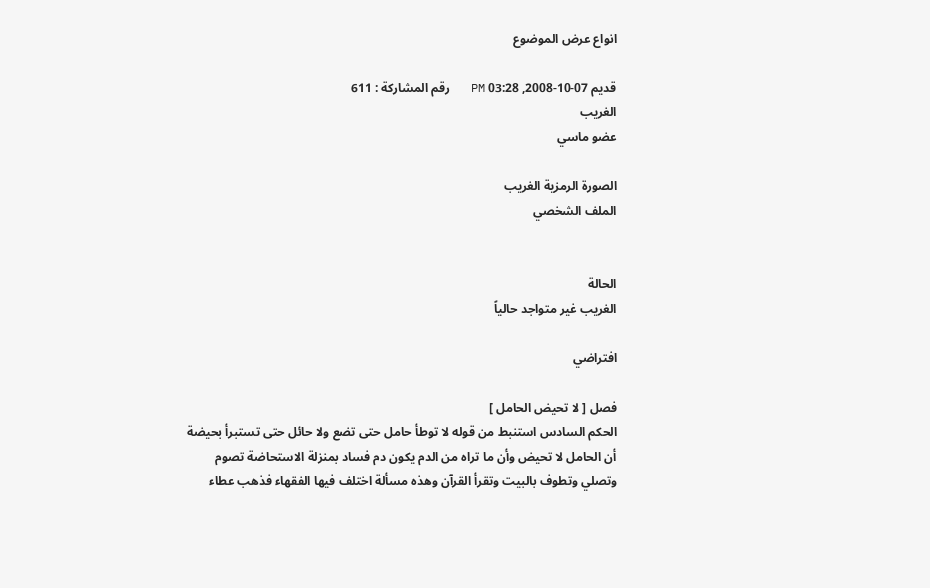انواع عرض الموضوع

قديم 07-10-2008, 03:28 PM   رقم المشاركة : 611
الغريب
عضو ماسي

الصورة الرمزية الغريب
الملف الشخصي


الحالة
الغريب غير متواجد حالياً

افتراضي

فصل [ لا تحيض الحامل ]
الحكم السادس استنبط من قوله لا توطأ حامل حتى تضع ولا حائل حتى تستبرأ بحيضة أن الحامل لا تحيض وأن ما تراه من الدم يكون دم فساد بمنزلة الاستحاضة تصوم وتصلي وتطوف بالبيت وتقرأ القرآن وهذه مسألة اختلف فيها الفقهاء فذهب عطاء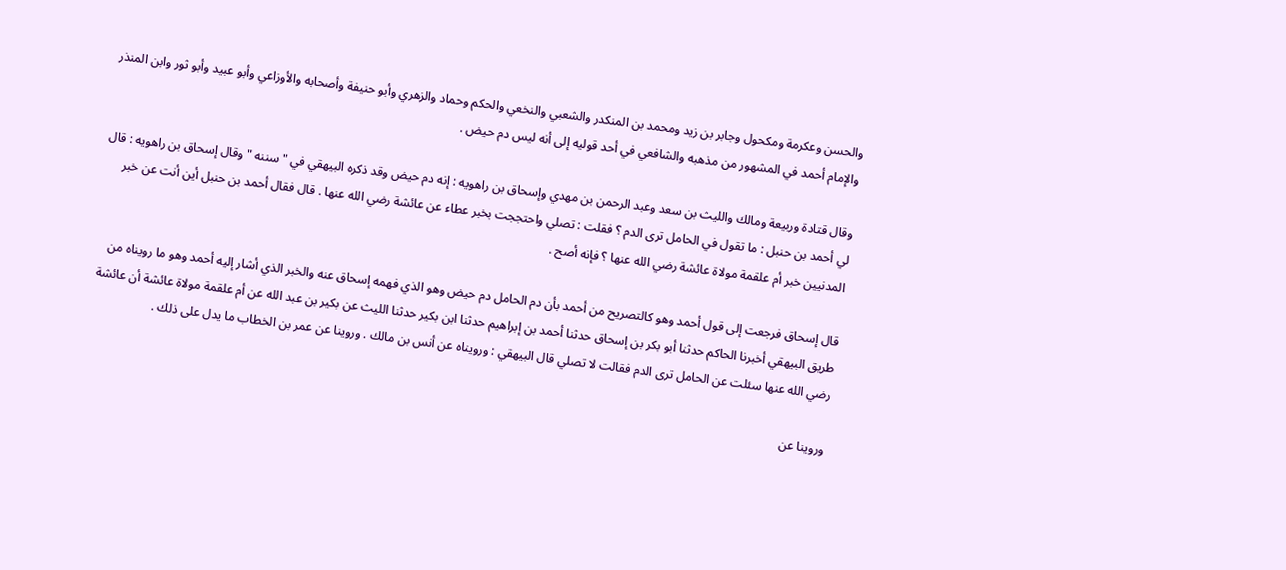والحسن وعكرمة ومكحول وجابر بن زيد ومحمد بن المنكدر والشعبي والنخعي والحكم وحماد والزهري وأبو حنيفة وأصحابه والأوزاعي وأبو عبيد وأبو ثور وابن المنذر والإمام أحمد في المشهور من مذهبه والشافعي في أحد قوليه إلى أنه ليس دم حيض .

وقال قتادة وربيعة ومالك والليث بن سعد وعبد الرحمن بن مهدي وإسحاق بن راهويه : إنه دم حيض وقد ذكره البيهقي في " سننه " وقال إسحاق بن راهويه : قال لي أحمد بن حنبل : ما تقول في الحامل ترى الدم ؟ فقلت : تصلي واحتججت بخبر عطاء عن عائشة رضي الله عنها . قال فقال أحمد بن حنبل أين أنت عن خبر المدنيين خبر أم علقمة مولاة عائشة رضي الله عنها ؟ فإنه أصح .

قال إسحاق فرجعت إلى قول أحمد وهو كالتصريح من أحمد بأن دم الحامل دم حيض وهو الذي فهمه إسحاق عنه والخبر الذي أشار إليه أحمد وهو ما رويناه من طريق البيهقي أخبرنا الحاكم حدثنا أبو بكر بن إسحاق حدثنا أحمد بن إبراهيم حدثنا ابن بكير حدثنا الليث عن بكير بن عبد الله عن أم علقمة مولاة عائشة أن عائشة رضي الله عنها سئلت عن الحامل ترى الدم فقالت لا تصلي قال البيهقي : ورويناه عن أنس بن مالك . وروينا عن عمر بن الخطاب ما يدل على ذلك .

وروينا عن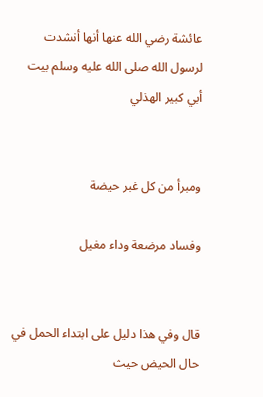عائشة رضي الله عنها أنها أنشدت لرسول الله صلى الله عليه وسلم بيت أبي كبير الهذلي


ومبرأ من كل غبر حيضة

وفساد مرضعة وداء مغيل


قال وفي هذا دليل على ابتداء الحمل في حال الحيض حيث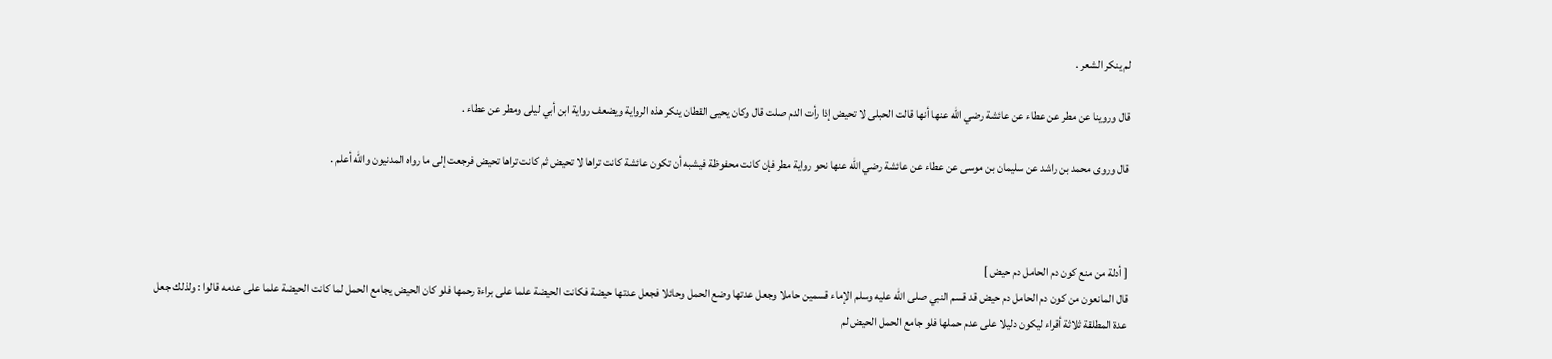لم ينكر الشعر .

قال وروينا عن مطر عن عطاء عن عائشة رضي الله عنها أنها قالت الحبلى لا تحيض إذا رأت الدم صلت قال وكان يحيى القطان ينكر هذه الرواية ويضعف رواية ابن أبي ليلى ومطر عن عطاء .

قال وروى محمد بن راشد عن سليمان بن موسى عن عطاء عن عائشة رضي الله عنها نحو رواية مطر فإن كانت محفوظة فيشبه أن تكون عائشة كانت تراها لا تحيض ثم كانت تراها تحيض فرجعت إلى ما رواه المدنيون والله أعلم .



[ أدلة من منع كون دم الحامل دم حيض ]
قال المانعون من كون دم الحامل دم حيض قد قسم النبي صلى الله عليه وسلم الإماء قسمين حاملا وجعل عدتها وضع الحمل وحائلا فجعل عدتها حيضة فكانت الحيضة علما على براءة رحمها فلو كان الحيض يجامع الحمل لما كانت الحيضة علما على عدمه قالوا : ولذلك جعل عدة المطلقة ثلاثة أقراء ليكون دليلا على عدم حملها فلو جامع الحمل الحيض لم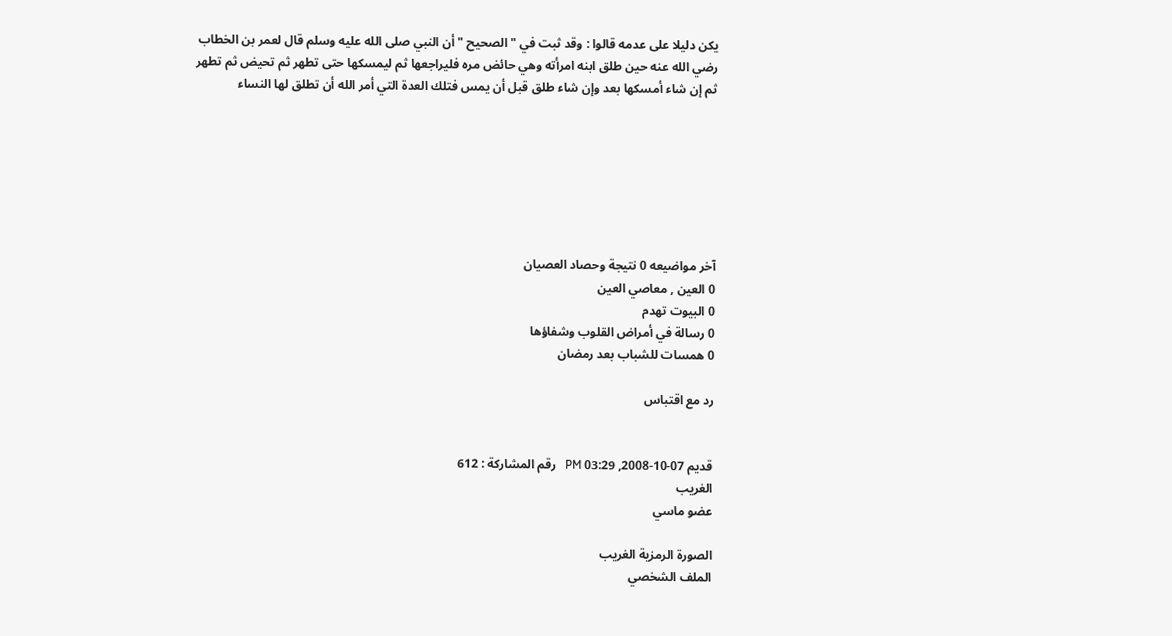يكن دليلا على عدمه قالوا : وقد ثبت في " الصحيح " أن النبي صلى الله عليه وسلم قال لعمر بن الخطاب رضي الله عنه حين طلق ابنه امرأته وهي حائض مره فليراجعها ثم ليمسكها حتى تطهر ثم تحيض ثم تطهر ثم إن شاء أمسكها بعد وإن شاء طلق قبل أن يمس فتلك العدة التي أمر الله أن تطلق لها النساء







آخر مواضيعه 0 نتيجة وحصاد العصيان
0 العين , معاصي العين
0 البيوت تهدم
0 رسالة في أمراض القلوب وشفاؤها
0 همسات للشباب بعد رمضان

رد مع اقتباس


قديم 07-10-2008, 03:29 PM   رقم المشاركة : 612
الغريب
عضو ماسي

الصورة الرمزية الغريب
الملف الشخصي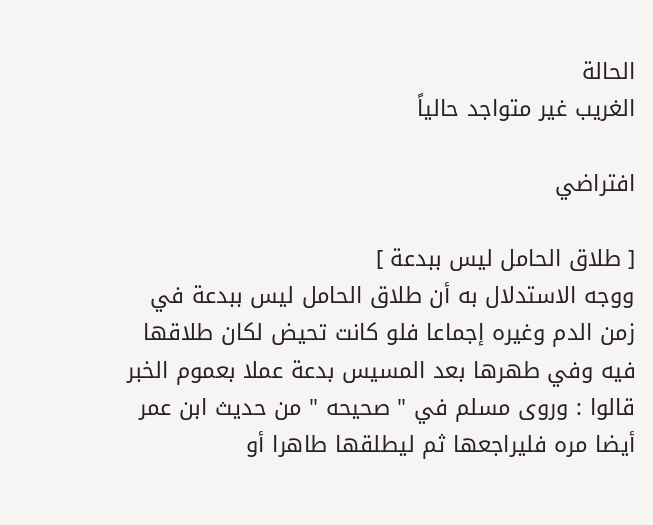الحالة
الغريب غير متواجد حالياً

افتراضي

[ طلاق الحامل ليس ببدعة ]
ووجه الاستدلال به أن طلاق الحامل ليس ببدعة في زمن الدم وغيره إجماعا فلو كانت تحيض لكان طلاقها فيه وفي طهرها بعد المسيس بدعة عملا بعموم الخبر قالوا : وروى مسلم في " صحيحه " من حديث ابن عمر أيضا مره فليراجعها ثم ليطلقها طاهرا أو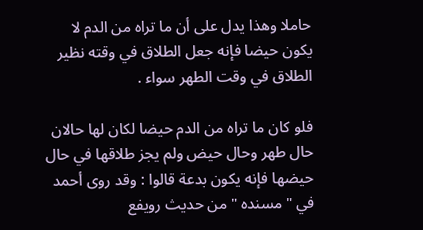حاملا وهذا يدل على أن ما تراه من الدم لا يكون حيضا فإنه جعل الطلاق في وقته نظير الطلاق في وقت الطهر سواء .

فلو كان ما تراه من الدم حيضا لكان لها حالان حال طهر وحال حيض ولم يجز طلاقها في حال حيضها فإنه يكون بدعة قالوا : وقد روى أحمد في " مسنده " من حديث رويفع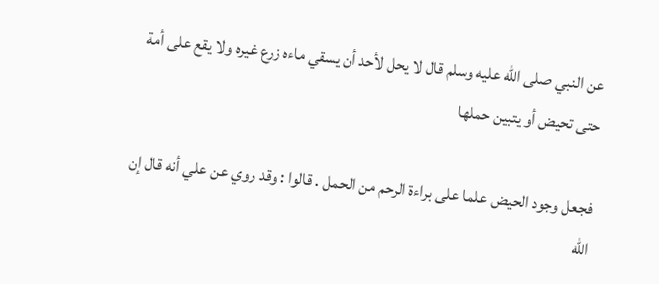عن النبي صلى الله عليه وسلم قال لا يحل لأحد أن يسقي ماءه زرع غيره ولا يقع على أمة حتى تحيض أو يتبين حملها

فجعل وجود الحيض علما على براءة الرحم من الحمل . قالوا : وقد روي عن علي أنه قال إن الله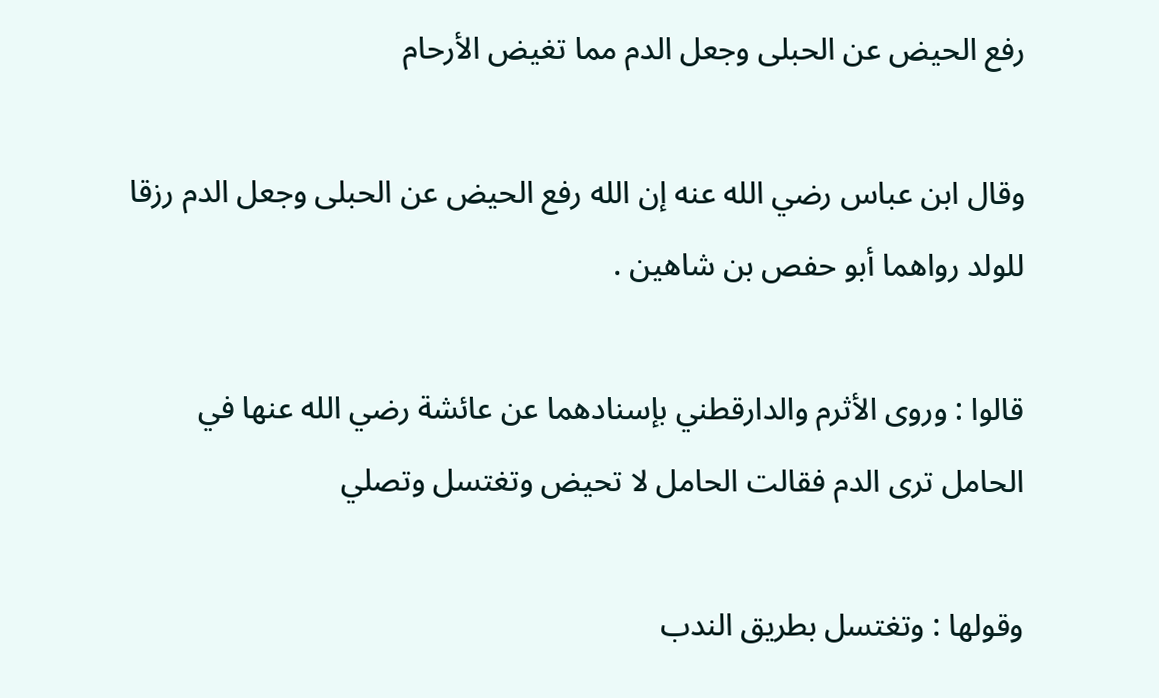رفع الحيض عن الحبلى وجعل الدم مما تغيض الأرحام

وقال ابن عباس رضي الله عنه إن الله رفع الحيض عن الحبلى وجعل الدم رزقا للولد رواهما أبو حفص بن شاهين .

قالوا : وروى الأثرم والدارقطني بإسنادهما عن عائشة رضي الله عنها في الحامل ترى الدم فقالت الحامل لا تحيض وتغتسل وتصلي

وقولها : وتغتسل بطريق الندب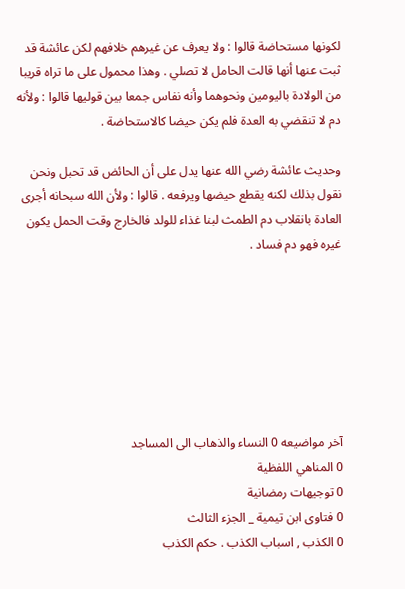لكونها مستحاضة قالوا : ولا يعرف عن غيرهم خلافهم لكن عائشة قد ثبت عنها أنها قالت الحامل لا تصلي . وهذا محمول على ما تراه قريبا من الولادة باليومين ونحوهما وأنه نفاس جمعا بين قوليها قالوا : ولأنه دم لا تنقضي به العدة فلم يكن حيضا كالاستحاضة .

وحديث عائشة رضي الله عنها يدل على أن الحائض قد تحبل ونحن نقول بذلك لكنه يقطع حيضها ويرفعه . قالوا : ولأن الله سبحانه أجرى العادة بانقلاب دم الطمث لبنا غذاء للولد فالخارج وقت الحمل يكون غيره فهو دم فساد .







آخر مواضيعه 0 النساء والذهاب الى المساجد
0 المناهي اللفظية
0 توجيهات رمضانية
0 فتاوى ابن تيمية _ الجزء الثالث
0 الكذب , اسباب الكذب . حكم الكذب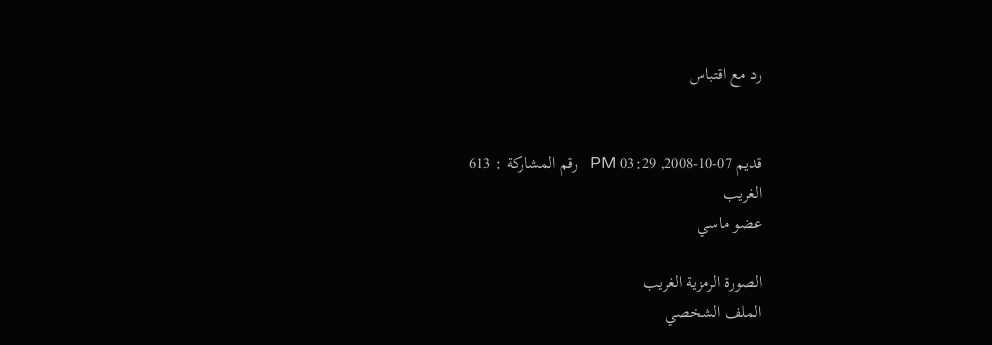رد مع اقتباس


قديم 07-10-2008, 03:29 PM   رقم المشاركة : 613
الغريب
عضو ماسي

الصورة الرمزية الغريب
الملف الشخصي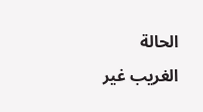الحالة
الغريب غير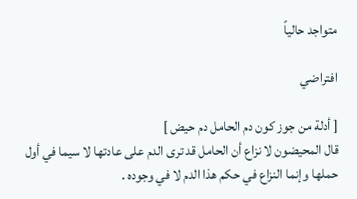متواجد حالياً

افتراضي

[ أدلة من جوز كون دم الحامل دم حيض ]
قال المحيضون لا نزاع أن الحامل قد ترى الدم على عادتها لا سيما في أول حملها وإنما النزاع في حكم هذا الدم لا في وجوده .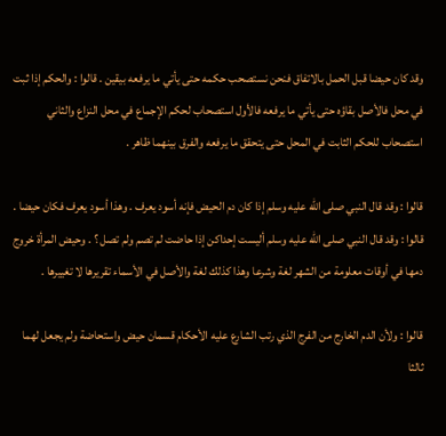وقد كان حيضا قبل الحمل بالاتفاق فنحن نستصحب حكمه حتى يأتي ما يرفعه بيقين . قالوا : والحكم إذا ثبت في محل فالأصل بقاؤه حتى يأتي ما يرفعه فالأول استصحاب لحكم الإجماع في محل النزاع والثاني استصحاب للحكم الثابت في المحل حتى يتحقق ما يرفعه والفرق بينهما ظاهر .

قالوا : وقد قال النبي صلى الله عليه وسلم إذا كان دم الحيض فإنه أسود يعرف . وهذا أسود يعرف فكان حيضا . قالوا : وقد قال النبي صلى الله عليه وسلم أليست إحداكن إذا حاضت لم تصم ولم تصل ؟ . وحيض المرأة خروج دمها في أوقات معلومة من الشهر لغة وشرعا وهذا كذلك لغة والأصل في الأسماء تقريرها لا تغييرها .

قالوا : ولأن الدم الخارج من الفرج الذي رتب الشارع عليه الأحكام قسمان حيض واستحاضة ولم يجعل لهما ثالثا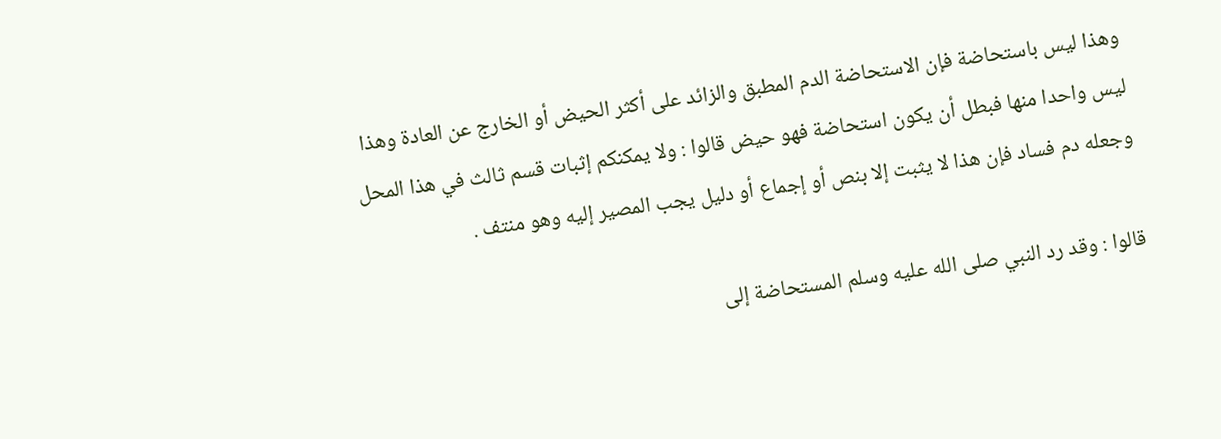وهذا ليس باستحاضة فإن الاستحاضة الدم المطبق والزائد على أكثر الحيض أو الخارج عن العادة وهذا ليس واحدا منها فبطل أن يكون استحاضة فهو حيض قالوا : ولا يمكنكم إثبات قسم ثالث في هذا المحل وجعله دم فساد فإن هذا لا يثبت إلا بنص أو إجماع أو دليل يجب المصير إليه وهو منتف .

قالوا : وقد رد النبي صلى الله عليه وسلم المستحاضة إلى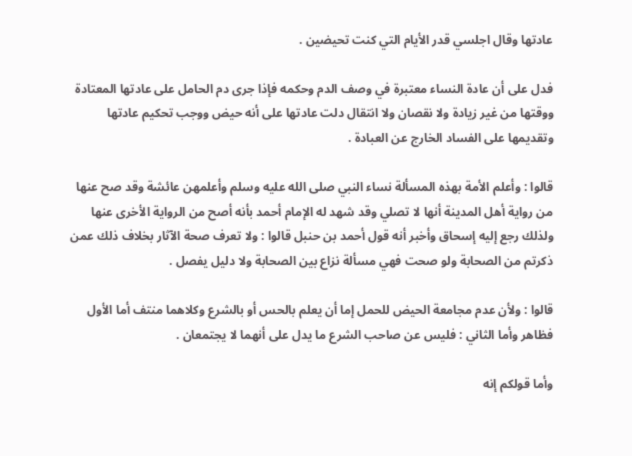عادتها وقال اجلسي قدر الأيام التي كنت تحيضين .

فدل على أن عادة النساء معتبرة في وصف الدم وحكمه فإذا جرى دم الحامل على عادتها المعتادة ووقتها من غير زيادة ولا نقصان ولا انتقال دلت عادتها على أنه حيض ووجب تحكيم عادتها وتقديمها على الفساد الخارج عن العبادة .

قالوا : وأعلم الأمة بهذه المسألة نساء النبي صلى الله عليه وسلم وأعلمهن عائشة وقد صح عنها من رواية أهل المدينة أنها لا تصلي وقد شهد له الإمام أحمد بأنه أصح من الرواية الأخرى عنها ولذلك رجع إليه إسحاق وأخبر أنه قول أحمد بن حنبل قالوا : ولا تعرف صحة الآثار بخلاف ذلك عمن ذكرتم من الصحابة ولو صحت فهي مسألة نزاع بين الصحابة ولا دليل يفصل .

قالوا : ولأن عدم مجامعة الحيض للحمل إما أن يعلم بالحس أو بالشرع وكلاهما منتف أما الأول فظاهر وأما الثاني : فليس عن صاحب الشرع ما يدل على أنهما لا يجتمعان .

وأما قولكم إنه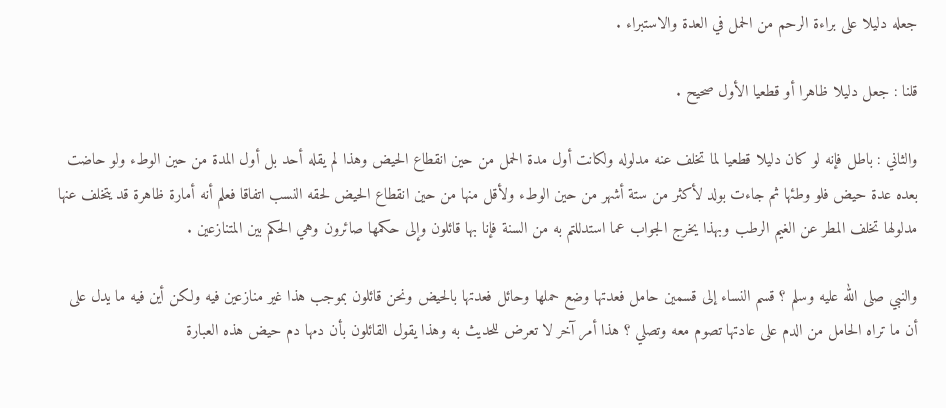جعله دليلا على براءة الرحم من الحمل في العدة والاستبراء .

قلنا : جعل دليلا ظاهرا أو قطعيا الأول صحيح .

والثاني : باطل فإنه لو كان دليلا قطعيا لما تخلف عنه مدلوله ولكانت أول مدة الحمل من حين انقطاع الحيض وهذا لم يقله أحد بل أول المدة من حين الوطء ولو حاضت بعده عدة حيض فلو وطئها ثم جاءت بولد لأكثر من ستة أشهر من حين الوطء ولأقل منها من حين انقطاع الحيض لحقه النسب اتفاقا فعلم أنه أمارة ظاهرة قد يتخلف عنها مدلولها تخلف المطر عن الغيم الرطب وبهذا يخرج الجواب عما استدللتم به من السنة فإنا بها قائلون وإلى حكمها صائرون وهي الحكم بين المتنازعين .

والنبي صلى الله عليه وسلم ؟ قسم النساء إلى قسمين حامل فعدتها وضع حملها وحائل فعدتها بالحيض ونحن قائلون بموجب هذا غير منازعين فيه ولكن أين فيه ما يدل على أن ما تراه الحامل من الدم على عادتها تصوم معه وتصلي ؟ هذا أمر آخر لا تعرض للحديث به وهذا يقول القائلون بأن دمها دم حيض هذه العبارة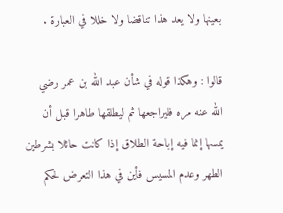بعينها ولا يعد هذا تناقضا ولا خللا في العبارة .

قالوا : وهكذا قوله في شأن عبد الله بن عمر رضي الله عنه مره فليراجعها ثم ليطلقها طاهرا قبل أن يمسها إنما فيه إباحة الطلاق إذا كانت حائلا بشرطين الطهر وعدم المسيس فأين في هذا التعرض لحكم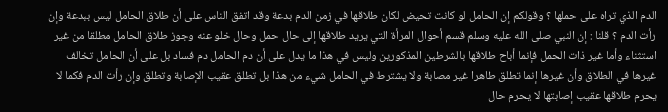الدم الذي تراه على حملها ؟ وقولكم إن الحامل لو كانت تحيض لكان طلاقها في زمن الدم بدعة وقد اتفق الناس على أن طلاق الحامل ليس ببدعة وإن رأت الدم ؟ قلنا : إن النبي صلى الله عليه وسلم قسم أحوال المرأة التي يريد طلاقها إلى حال حمل وحال خلو عنه وجوز طلاق الحامل مطلقا من غير استثناء وأما غير ذات الحمل فإنما أباح طلاقها بالشرطين المذكورين وليس في هذا ما يدل على أن دم الحامل دم فساد بل على أن الحامل تخالف غيرها في الطلاق وأن غيرها إنما تطلق طاهرا غير مصابة ولا يشترط في الحامل شيء من هذا بل تطلق عقيب الإصابة وتطلق وإن رأت الدم فكما لا يحرم طلاقها عقيب إصابتها لا يحرم حال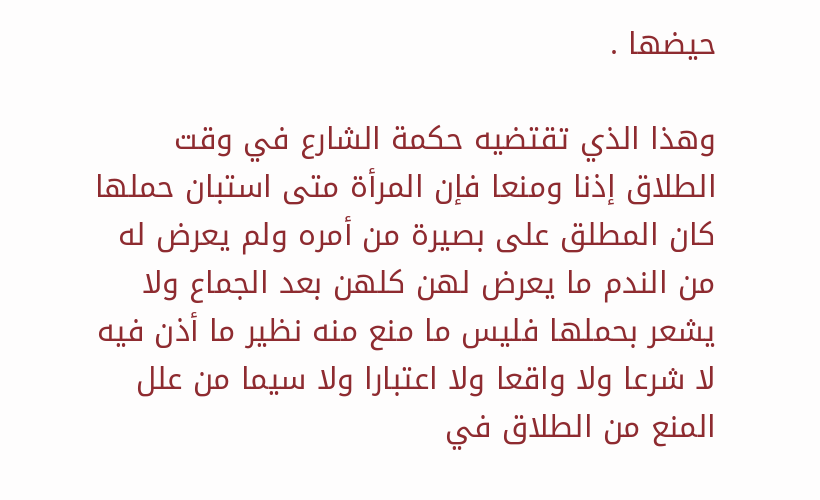حيضها .

وهذا الذي تقتضيه حكمة الشارع في وقت الطلاق إذنا ومنعا فإن المرأة متى استبان حملها كان المطلق على بصيرة من أمره ولم يعرض له من الندم ما يعرض لهن كلهن بعد الجماع ولا يشعر بحملها فليس ما منع منه نظير ما أذن فيه لا شرعا ولا واقعا ولا اعتبارا ولا سيما من علل المنع من الطلاق في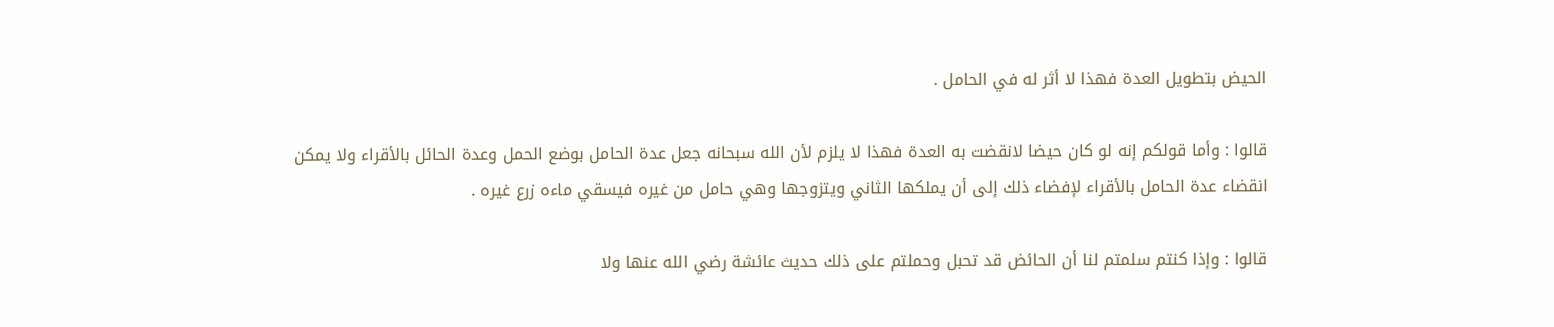الحيض بتطويل العدة فهذا لا أثر له في الحامل .

قالوا : وأما قولكم إنه لو كان حيضا لانقضت به العدة فهذا لا يلزم لأن الله سبحانه جعل عدة الحامل بوضع الحمل وعدة الحائل بالأقراء ولا يمكن انقضاء عدة الحامل بالأقراء لإفضاء ذلك إلى أن يملكها الثاني ويتزوجها وهي حامل من غيره فيسقي ماءه زرع غيره .

قالوا : وإذا كنتم سلمتم لنا أن الحائض قد تحبل وحملتم على ذلك حديث عائشة رضي الله عنها ولا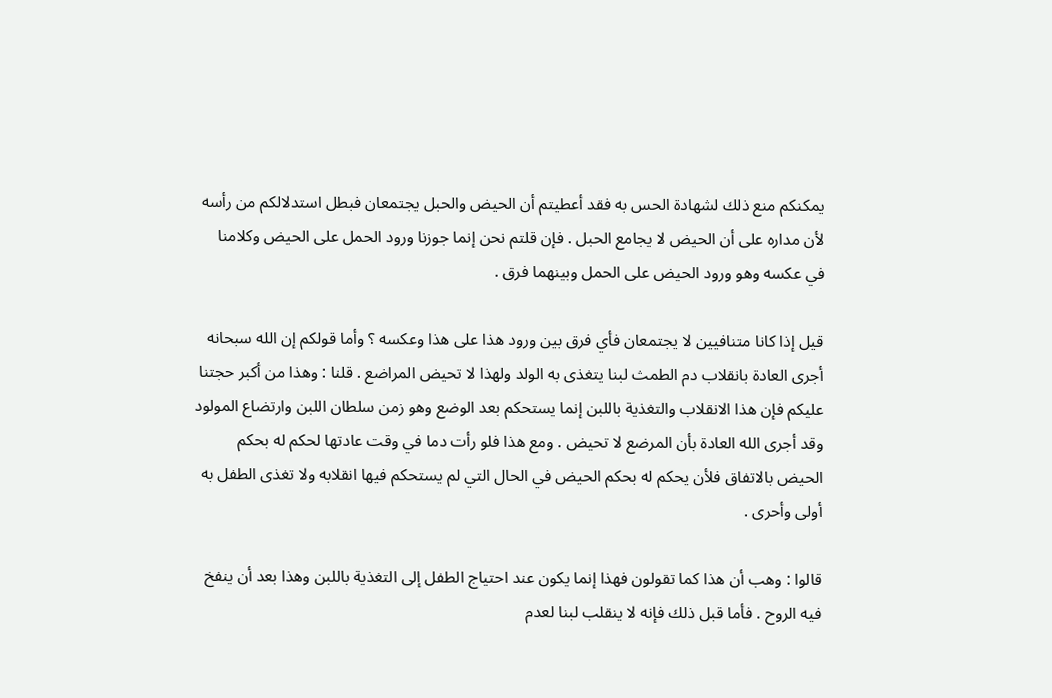يمكنكم منع ذلك لشهادة الحس به فقد أعطيتم أن الحيض والحبل يجتمعان فبطل استدلالكم من رأسه لأن مداره على أن الحيض لا يجامع الحبل . فإن قلتم نحن إنما جوزنا ورود الحمل على الحيض وكلامنا في عكسه وهو ورود الحيض على الحمل وبينهما فرق .

قيل إذا كانا متنافيين لا يجتمعان فأي فرق بين ورود هذا على هذا وعكسه ؟ وأما قولكم إن الله سبحانه أجرى العادة بانقلاب دم الطمث لبنا يتغذى به الولد ولهذا لا تحيض المراضع . قلنا : وهذا من أكبر حجتنا عليكم فإن هذا الانقلاب والتغذية باللبن إنما يستحكم بعد الوضع وهو زمن سلطان اللبن وارتضاع المولود وقد أجرى الله العادة بأن المرضع لا تحيض . ومع هذا فلو رأت دما في وقت عادتها لحكم له بحكم الحيض بالاتفاق فلأن يحكم له بحكم الحيض في الحال التي لم يستحكم فيها انقلابه ولا تغذى الطفل به أولى وأحرى .

قالوا : وهب أن هذا كما تقولون فهذا إنما يكون عند احتياج الطفل إلى التغذية باللبن وهذا بعد أن ينفخ فيه الروح . فأما قبل ذلك فإنه لا ينقلب لبنا لعدم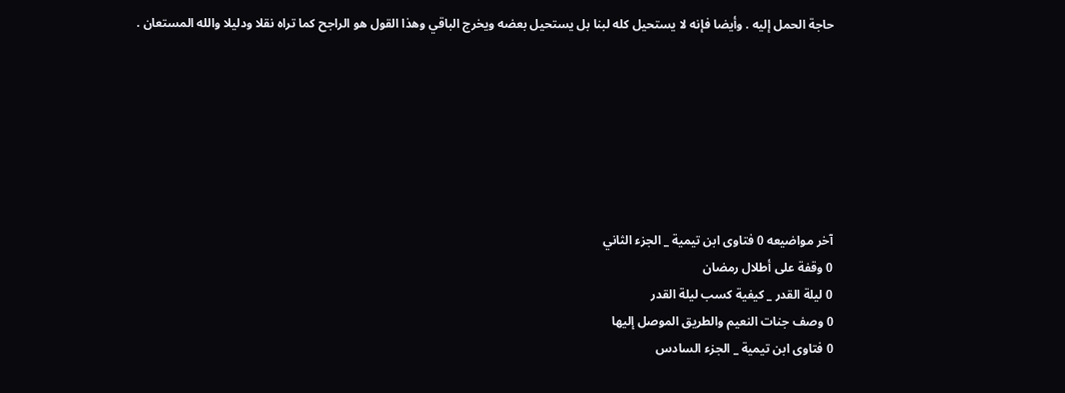حاجة الحمل إليه . وأيضا فإنه لا يستحيل كله لبنا بل يستحيل بعضه ويخرج الباقي وهذا القول هو الراجح كما تراه نقلا ودليلا والله المستعان .







آخر مواضيعه 0 فتاوى ابن تيمية _ الجزء الثاني
0 وقفة على أطلال رمضان
0 ليلة القدر _ كيفية كسب ليلة القدر
0 وصف جنات النعيم والطريق الموصل إليها
0 فتاوى ابن تيمية _ الجزء السادس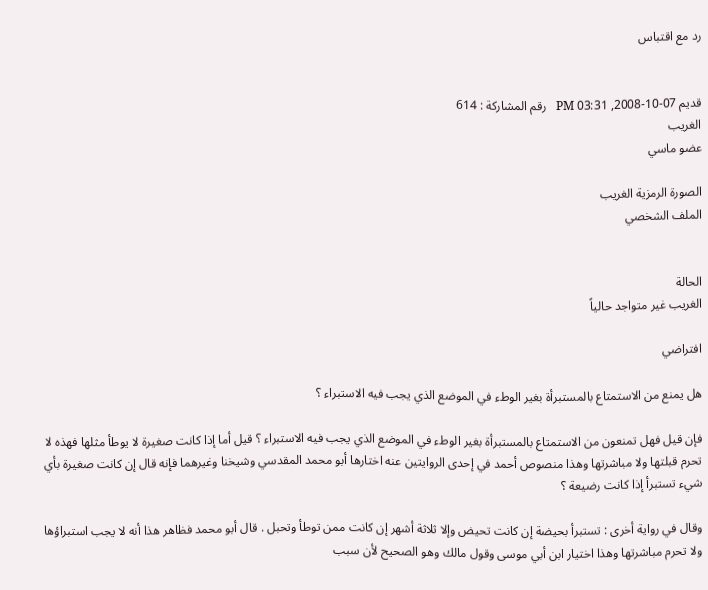رد مع اقتباس


قديم 07-10-2008, 03:31 PM   رقم المشاركة : 614
الغريب
عضو ماسي

الصورة الرمزية الغريب
الملف الشخصي


الحالة
الغريب غير متواجد حالياً

افتراضي

هل يمنع من الاستمتاع بالمستبرأة بغير الوطء في الموضع الذي يجب فيه الاستبراء ؟

فإن قيل فهل تمنعون من الاستمتاع بالمستبرأة بغير الوطء في الموضع الذي يجب فيه الاستبراء ؟ قيل أما إذا كانت صغيرة لا يوطأ مثلها فهذه لا تحرم قبلتها ولا مباشرتها وهذا منصوص أحمد في إحدى الروايتين عنه اختارها أبو محمد المقدسي وشيخنا وغيرهما فإنه قال إن كانت صغيرة بأي شيء تستبرأ إذا كانت رضيعة ؟

وقال في رواية أخرى : تستبرأ بحيضة إن كانت تحيض وإلا ثلاثة أشهر إن كانت ممن توطأ وتحبل . قال أبو محمد فظاهر هذا أنه لا يجب استبراؤها ولا تحرم مباشرتها وهذا اختيار ابن أبي موسى وقول مالك وهو الصحيح لأن سبب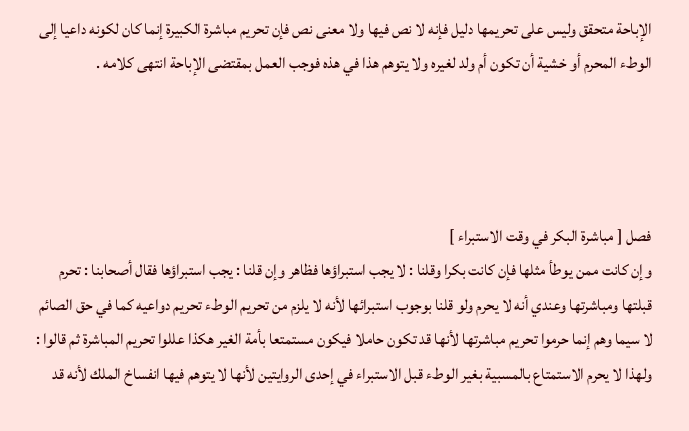الإباحة متحقق وليس على تحريمها دليل فإنه لا نص فيها ولا معنى نص فإن تحريم مباشرة الكبيرة إنما كان لكونه داعيا إلى الوطء المحرم أو خشية أن تكون أم ولد لغيره ولا يتوهم هذا في هذه فوجب العمل بمقتضى الإباحة انتهى كلامه .




فصل [ مباشرة البكر في وقت الاستبراء ]
وإن كانت ممن يوطأ مثلها فإن كانت بكرا وقلنا : لا يجب استبراؤها فظاهر وإن قلنا : يجب استبراؤها فقال أصحابنا : تحرم قبلتها ومباشرتها وعندي أنه لا يحرم ولو قلنا بوجوب استبرائها لأنه لا يلزم من تحريم الوطء تحريم دواعيه كما في حق الصائم لا سيما وهم إنما حرموا تحريم مباشرتها لأنها قد تكون حاملا فيكون مستمتعا بأمة الغير هكذا عللوا تحريم المباشرة ثم قالوا : ولهذا لا يحرم الاستمتاع بالمسبية بغير الوطء قبل الاستبراء في إحدى الروايتين لأنها لا يتوهم فيها انفساخ الملك لأنه قد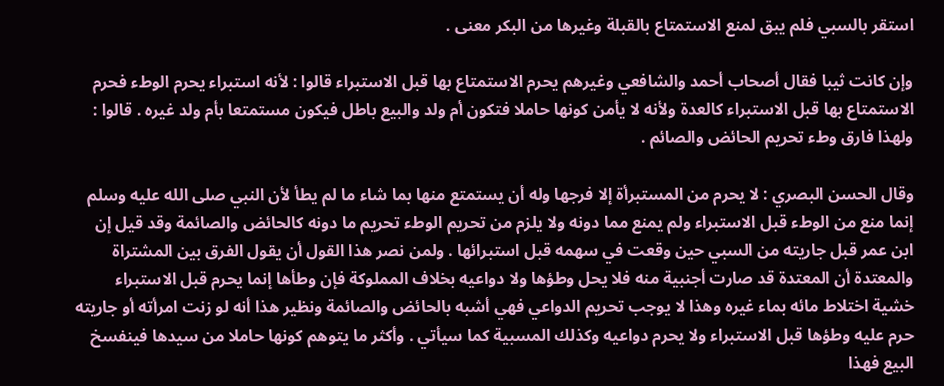استقر بالسبي فلم يبق لمنع الاستمتاع بالقبلة وغيرها من البكر معنى .

وإن كانت ثيبا فقال أصحاب أحمد والشافعي وغيرهم يحرم الاستمتاع بها قبل الاستبراء قالوا : لأنه استبراء يحرم الوطء فحرم الاستمتاع بها قبل الاستبراء كالعدة ولأنه لا يأمن كونها حاملا فتكون أم ولد والبيع باطل فيكون مستمتعا بأم ولد غيره . قالوا : ولهذا فارق وطء تحريم الحائض والصائم .

وقال الحسن البصري : لا يحرم من المستبرأة إلا فرجها وله أن يستمتع منها بما شاء ما لم يطأ لأن النبي صلى الله عليه وسلم إنما منع من الوطء قبل الاستبراء ولم يمنع مما دونه ولا يلزم من تحريم الوطء تحريم ما دونه كالحائض والصائمة وقد قيل إن ابن عمر قبل جاريته من السبي حين وقعت في سهمه قبل استبرائها . ولمن نصر هذا القول أن يقول الفرق بين المشتراة والمعتدة أن المعتدة قد صارت أجنبية منه فلا يحل وطؤها ولا دواعيه بخلاف المملوكة فإن وطأها إنما يحرم قبل الاستبراء خشية اختلاط مائه بماء غيره وهذا لا يوجب تحريم الدواعي فهي أشبه بالحائض والصائمة ونظير هذا أنه لو زنت امرأته أو جاريته حرم عليه وطؤها قبل الاستبراء ولا يحرم دواعيه وكذلك المسبية كما سيأتي . وأكثر ما يتوهم كونها حاملا من سيدها فينفسخ البيع فهذا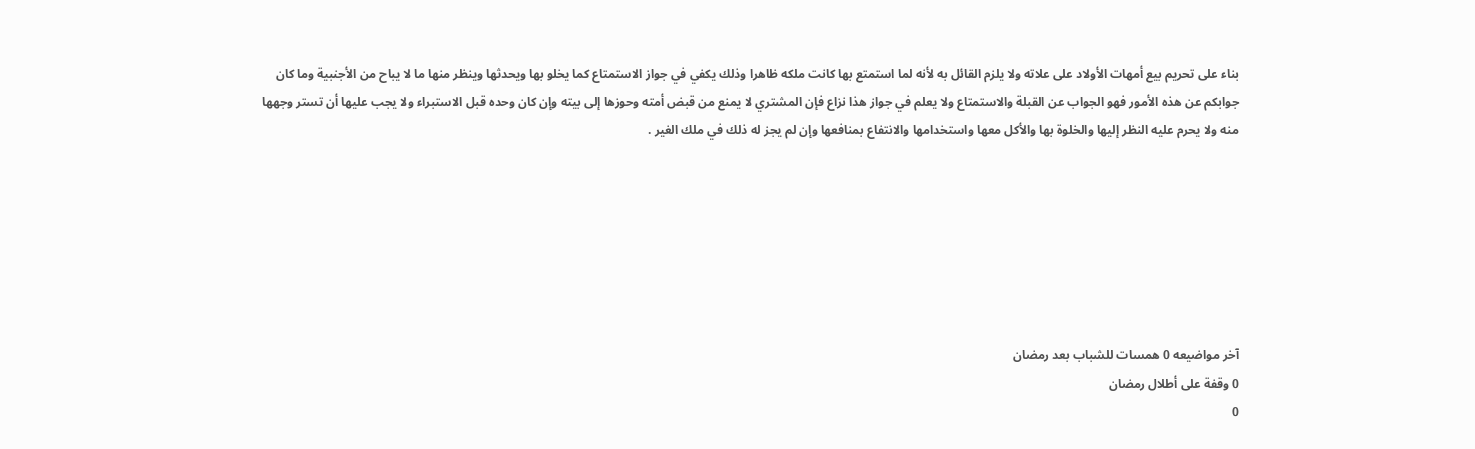بناء على تحريم بيع أمهات الأولاد على علاته ولا يلزم القائل به لأنه لما استمتع بها كانت ملكه ظاهرا وذلك يكفي في جواز الاستمتاع كما يخلو بها ويحدثها وينظر منها ما لا يباح من الأجنبية وما كان جوابكم عن هذه الأمور فهو الجواب عن القبلة والاستمتاع ولا يعلم في جواز هذا نزاع فإن المشتري لا يمنع من قبض أمته وحوزها إلى بيته وإن كان وحده قبل الاستبراء ولا يجب عليها أن تستر وجهها منه ولا يحرم عليه النظر إليها والخلوة بها والأكل معها واستخدامها والانتفاع بمنافعها وإن لم يجز له ذلك في ملك الغير .







آخر مواضيعه 0 همسات للشباب بعد رمضان
0 وقفة على أطلال رمضان
0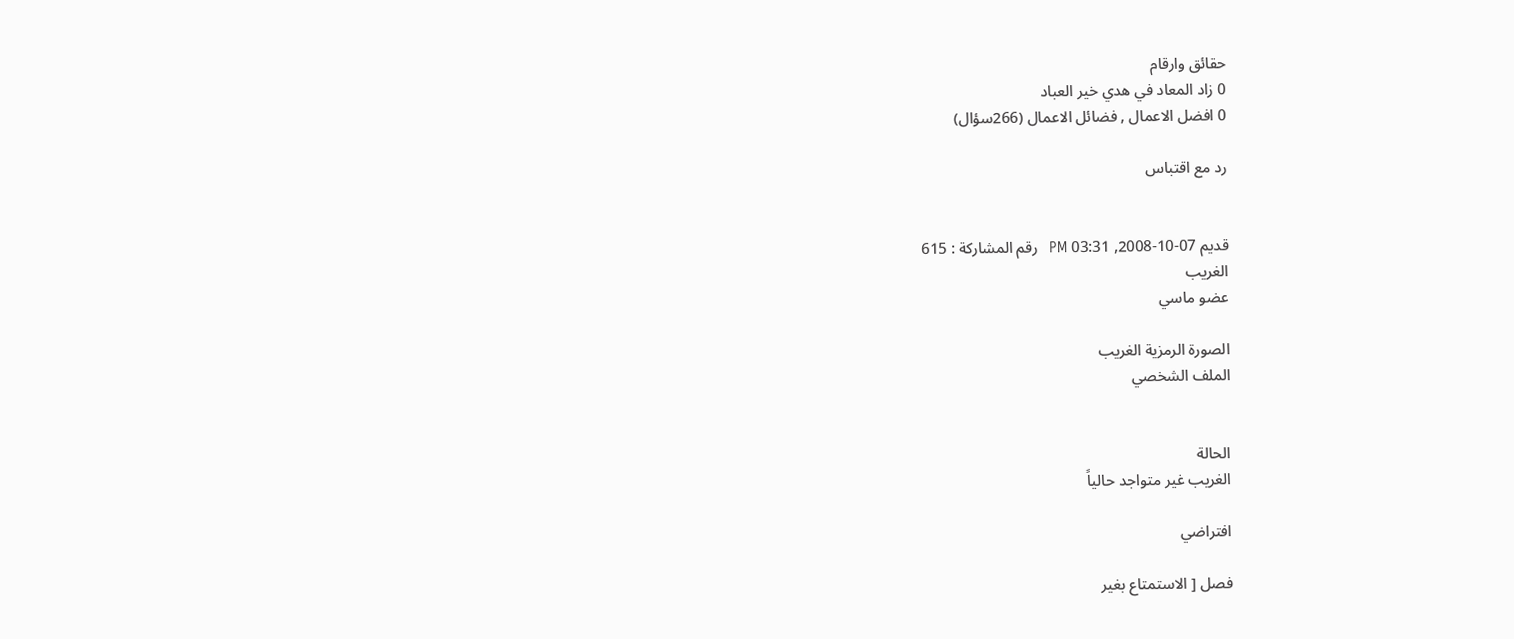حقائق وارقام
0 زاد المعاد في هدي خير العباد
0 افضل الاعمال , فضائل الاعمال (266سؤال)

رد مع اقتباس


قديم 07-10-2008, 03:31 PM   رقم المشاركة : 615
الغريب
عضو ماسي

الصورة الرمزية الغريب
الملف الشخصي


الحالة
الغريب غير متواجد حالياً

افتراضي

فصل [ الاستمتاع بغير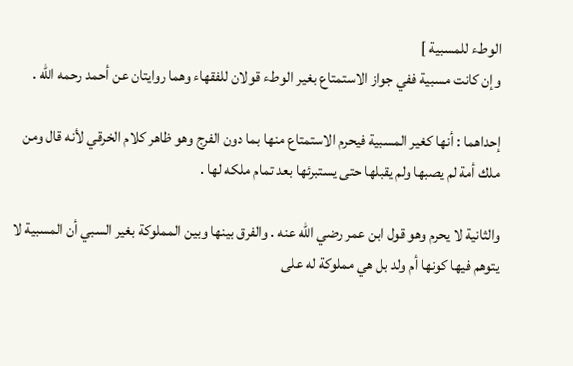الوطء للمسبية ]
وإن كانت مسبية ففي جواز الاستمتاع بغير الوطء قولان للفقهاء وهما روايتان عن أحمد رحمه الله .

إحداهما : أنها كغير المسبية فيحرم الاستمتاع منها بما دون الفرج وهو ظاهر كلام الخرقي لأنه قال ومن ملك أمة لم يصبها ولم يقبلها حتى يستبرئها بعد تمام ملكه لها .

والثانية لا يحرم وهو قول ابن عمر رضي الله عنه . والفرق بينها وبين المملوكة بغير السبي أن المسبية لا يتوهم فيها كونها أم ولد بل هي مملوكة له على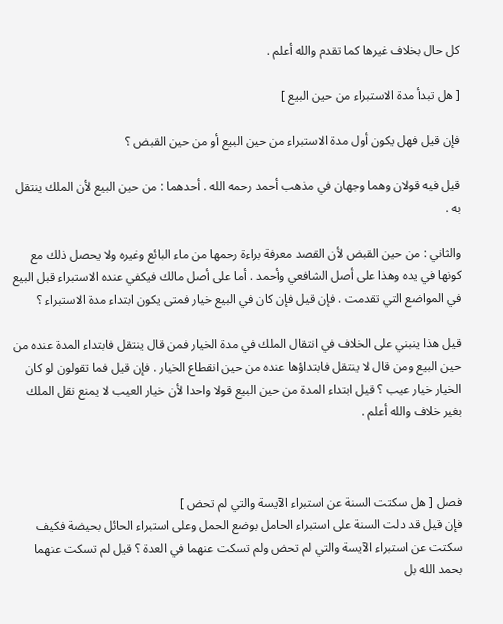كل حال بخلاف غيرها كما تقدم والله أعلم .

[ هل تبدأ مدة الاستبراء من حين البيع ]

فإن قيل فهل يكون أول مدة الاستبراء من حين البيع أو من حين القبض ؟

قيل فيه قولان وهما وجهان في مذهب أحمد رحمه الله . أحدهما : من حين البيع لأن الملك ينتقل به .

والثاني : من حين القبض لأن القصد معرفة براءة رحمها من ماء البائع وغيره ولا يحصل ذلك مع كونها في يده وهذا على أصل الشافعي وأحمد . أما على أصل مالك فيكفي عنده الاستبراء قبل البيع في المواضع التي تقدمت . فإن قيل فإن كان في البيع خيار فمتى يكون ابتداء مدة الاستبراء ؟

قيل هذا ينبني على الخلاف في انتقال الملك في مدة الخيار فمن قال ينتقل فابتداء المدة عنده من حين البيع ومن قال لا ينتقل فابتداؤها عنده من حين انقطاع الخيار . فإن قيل فما تقولون لو كان الخيار خيار عيب ؟ قيل ابتداء المدة من حين البيع قولا واحدا لأن خيار العيب لا يمنع نقل الملك بغير خلاف والله أعلم .



فصل [ هل سكتت السنة عن استبراء الآيسة والتي لم تحض ]
فإن قيل قد دلت السنة على استبراء الحامل بوضع الحمل وعلى استبراء الحائل بحيضة فكيف سكتت عن استبراء الآيسة والتي لم تحض ولم تسكت عنهما في العدة ؟ قيل لم تسكت عنهما بحمد الله بل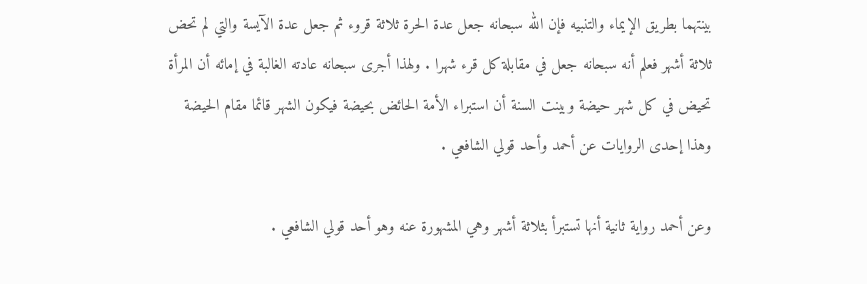بينتهما بطريق الإيماء والتنبيه فإن الله سبحانه جعل عدة الحرة ثلاثة قروء ثم جعل عدة الآيسة والتي لم تحض ثلاثة أشهر فعلم أنه سبحانه جعل في مقابلة كل قرء شهرا . ولهذا أجرى سبحانه عادته الغالبة في إمائه أن المرأة تحيض في كل شهر حيضة وبينت السنة أن استبراء الأمة الحائض بحيضة فيكون الشهر قائما مقام الحيضة وهذا إحدى الروايات عن أحمد وأحد قولي الشافعي .

وعن أحمد رواية ثانية أنها تستبرأ بثلاثة أشهر وهي المشهورة عنه وهو أحد قولي الشافعي .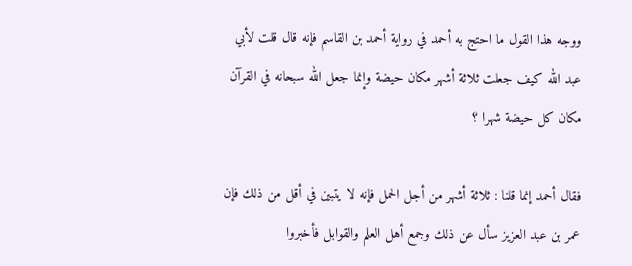ووجه هذا القول ما احتج به أحمد في رواية أحمد بن القاسم فإنه قال قلت لأبي عبد الله كيف جعلت ثلاثة أشهر مكان حيضة وإنما جعل الله سبحانه في القرآن مكان كل حيضة شهرا ؟

فقال أحمد إنما قلنا : ثلاثة أشهر من أجل الحمل فإنه لا يتبين في أقل من ذلك فإن عمر بن عبد العزيز سأل عن ذلك وجمع أهل العلم والقوابل فأخبروا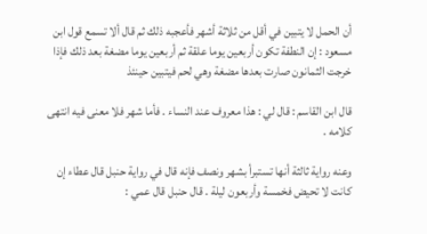أن الحمل لا يتبين في أقل من ثلاثة أشهر فأعجبه ذلك ثم قال ألا تسمع قول ابن مسعود : إن النطفة تكون أربعين يوما علقة ثم أربعين يوما مضغة بعد ذلك فإذا خرجت الثمانون صارت بعدها مضغة وهي لحم فيتبين حينئذ

قال ابن القاسم : قال لي : هذا معروف عند النساء . فأما شهر فلا معنى فيه انتهى كلامه .

وعنه رواية ثالثة أنها تستبرأ بشهر ونصف فإنه قال في رواية حنبل قال عطاء إن كانت لا تحيض فخمسة وأربعون ليلة . قال حنبل قال عمي :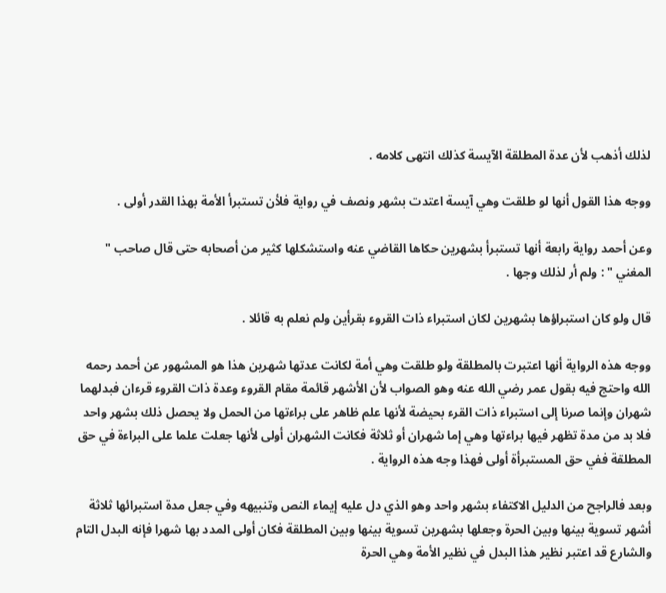لذلك أذهب لأن عدة المطلقة الآيسة كذلك انتهى كلامه .

ووجه هذا القول أنها لو طلقت وهي آيسة اعتدت بشهر ونصف في رواية فلأن تستبرأ الأمة بهذا القدر أولى .

وعن أحمد رواية رابعة أنها تستبرأ بشهرين حكاها القاضي عنه واستشكلها كثير من أصحابه حتى قال صاحب " المغني " : ولم أر لذلك وجها .

قال ولو كان استبراؤها بشهرين لكان استبراء ذات القروء بقرأين ولم نعلم به قائلا .

ووجه هذه الرواية أنها اعتبرت بالمطلقة ولو طلقت وهي أمة لكانت عدتها شهرين هذا هو المشهور عن أحمد رحمه الله واحتج فيه بقول عمر رضي الله عنه وهو الصواب لأن الأشهر قائمة مقام القروء وعدة ذات القروء قرءان فبدلهما شهران وإنما صرنا إلى استبراء ذات القرء بحيضة لأنها علم ظاهر على براءتها من الحمل ولا يحصل ذلك بشهر واحد فلا بد من مدة تظهر فيها براءتها وهي إما شهران أو ثلاثة فكانت الشهران أولى لأنها جعلت علما على البراءة في حق المطلقة ففي حق المستبرأة أولى فهذا وجه هذه الرواية .

وبعد فالراجح من الدليل الاكتفاء بشهر واحد وهو الذي دل عليه إيماء النص وتنبيهه وفي جعل مدة استبرائها ثلاثة أشهر تسوية بينها وبين الحرة وجعلها بشهرين تسوية بينها وبين المطلقة فكان أولى المدد بها شهرا فإنه البدل التام والشارع قد اعتبر نظير هذا البدل في نظير الأمة وهي الحرة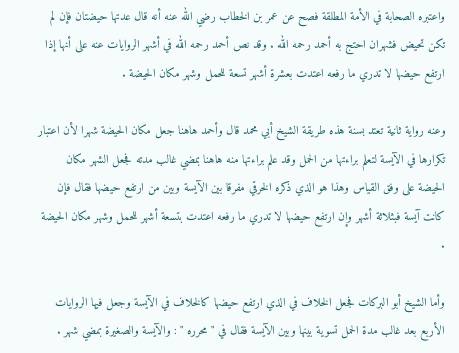واعتبره الصحابة في الأمة المطلقة فصح عن عمر بن الخطاب رضي الله عنه أنه قال عدتها حيضتان فإن لم تكن تحيض فشهران احتج به أحمد رحمه الله . وقد نص أحمد رحمه الله في أشهر الروايات عنه على أنها إذا ارتفع حيضها لا تدري ما رفعه اعتدت بعشرة أشهر تسعة للحمل وشهر مكان الحيضة .

وعنه رواية ثانية تعتد بسنة هذه طريقة الشيخ أبي محمد قال وأحمد هاهنا جعل مكان الحيضة شهرا لأن اعتبار تكرارها في الآيسة لتعلم براءتها من الحمل وقد علم براءتها منه هاهنا بمضي غالب مدته فجعل الشهر مكان الحيضة على وفق القياس وهذا هو الذي ذكره الخرقي مفرقا بين الآيسة وبين من ارتفع حيضها فقال فإن كانت آيسة فبثلاثة أشهر وإن ارتفع حيضها لا تدري ما رفعه اعتدت بتسعة أشهر للحمل وشهر مكان الحيضة .

وأما الشيخ أبو البركات فجعل الخلاف في الذي ارتفع حيضها كالخلاف في الآيسة وجعل فيها الروايات الأربع بعد غالب مدة الحمل تسوية بينها وبين الآيسة فقال في " محرره " : والآيسة والصغيرة بمضي شهر .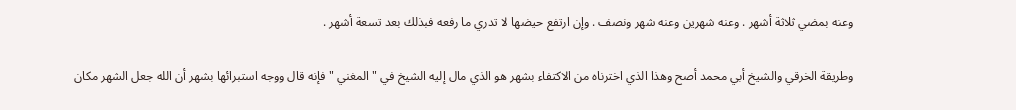وعنه بمضي ثلاثة أشهر . وعنه شهرين وعنه شهر ونصف . وإن ارتفع حيضها لا تدري ما رفعه فبذلك بعد تسعة أشهر .

وطريقة الخرقي والشيخ أبي محمد أصح وهذا الذي اخترناه من الاكتفاء بشهر هو الذي مال إليه الشيخ في " المغني " فإنه قال ووجه استبرائها بشهر أن الله جعل الشهر مكان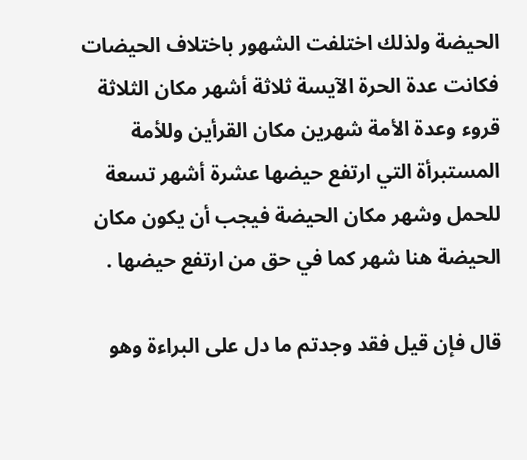الحيضة ولذلك اختلفت الشهور باختلاف الحيضات فكانت عدة الحرة الآيسة ثلاثة أشهر مكان الثلاثة قروء وعدة الأمة شهرين مكان القرأين وللأمة المستبرأة التي ارتفع حيضها عشرة أشهر تسعة للحمل وشهر مكان الحيضة فيجب أن يكون مكان الحيضة هنا شهر كما في حق من ارتفع حيضها .

قال فإن قيل فقد وجدتم ما دل على البراءة وهو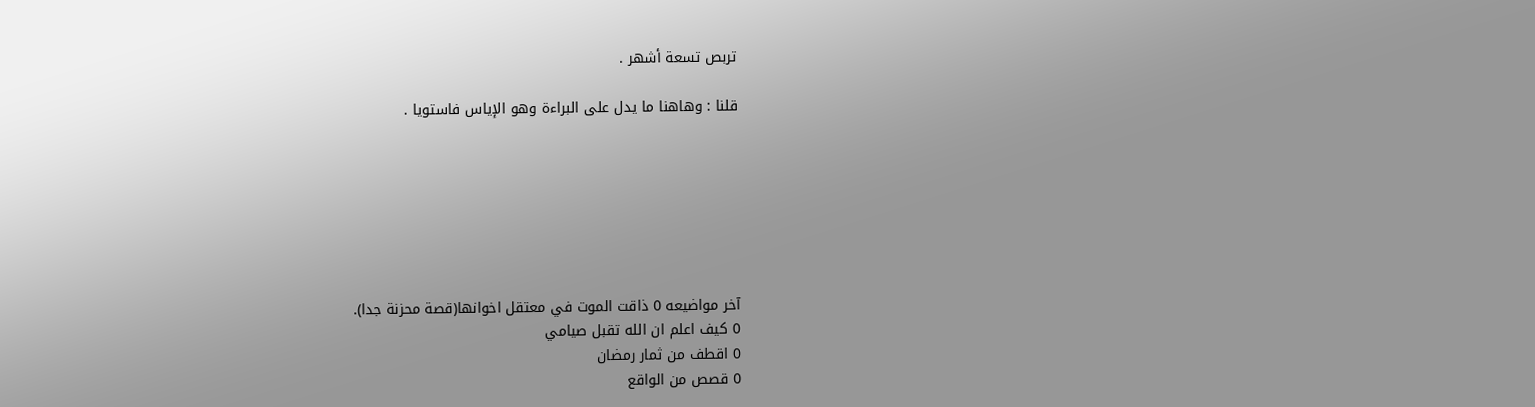تربص تسعة أشهر .

قلنا : وهاهنا ما يدل على البراءة وهو الإياس فاستويا .







آخر مواضيعه 0 ذاقت الموت في معتقل اخوانها(قصة محزنة جدا).
0 كيف اعلم ان الله تقبل صيامي
0 اقطف من ثمار رمضان
0 قصص من الواقع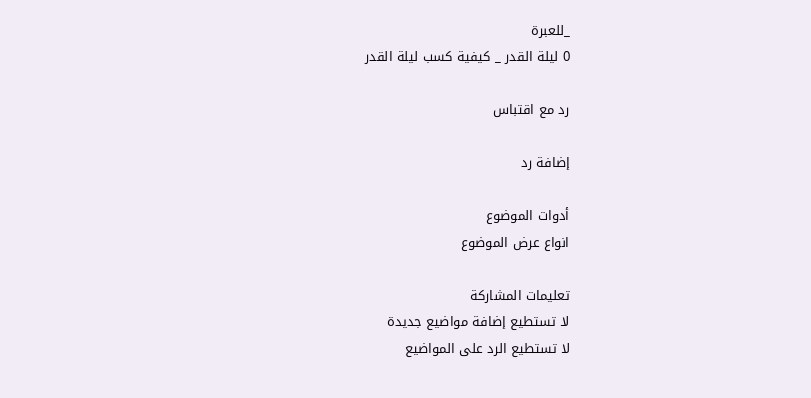_للعبرة
0 ليلة القدر _ كيفية كسب ليلة القدر

رد مع اقتباس

إضافة رد

أدوات الموضوع
انواع عرض الموضوع

تعليمات المشاركة
لا تستطيع إضافة مواضيع جديدة
لا تستطيع الرد على المواضيع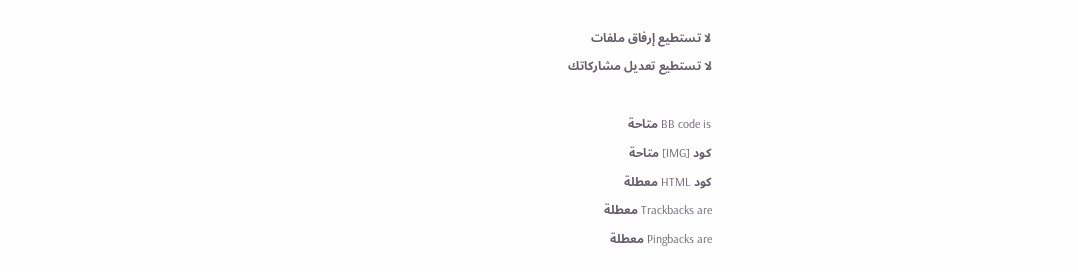لا تستطيع إرفاق ملفات
لا تستطيع تعديل مشاركاتك

BB code is متاحة
كود [IMG] متاحة
كود HTML معطلة
Trackbacks are معطلة
Pingbacks are معطلة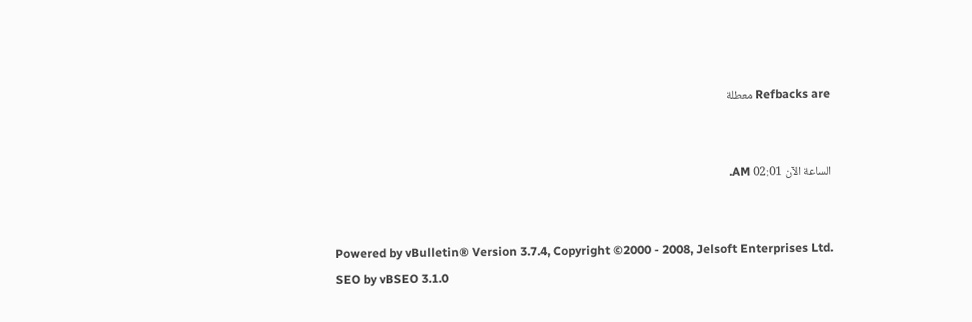Refbacks are معطلة


الساعة الآن 02:01 AM.


Powered by vBulletin® Version 3.7.4, Copyright ©2000 - 2008, Jelsoft Enterprises Ltd.
SEO by vBSEO 3.1.0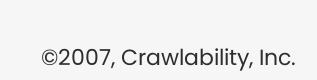©2007, Crawlability, Inc.